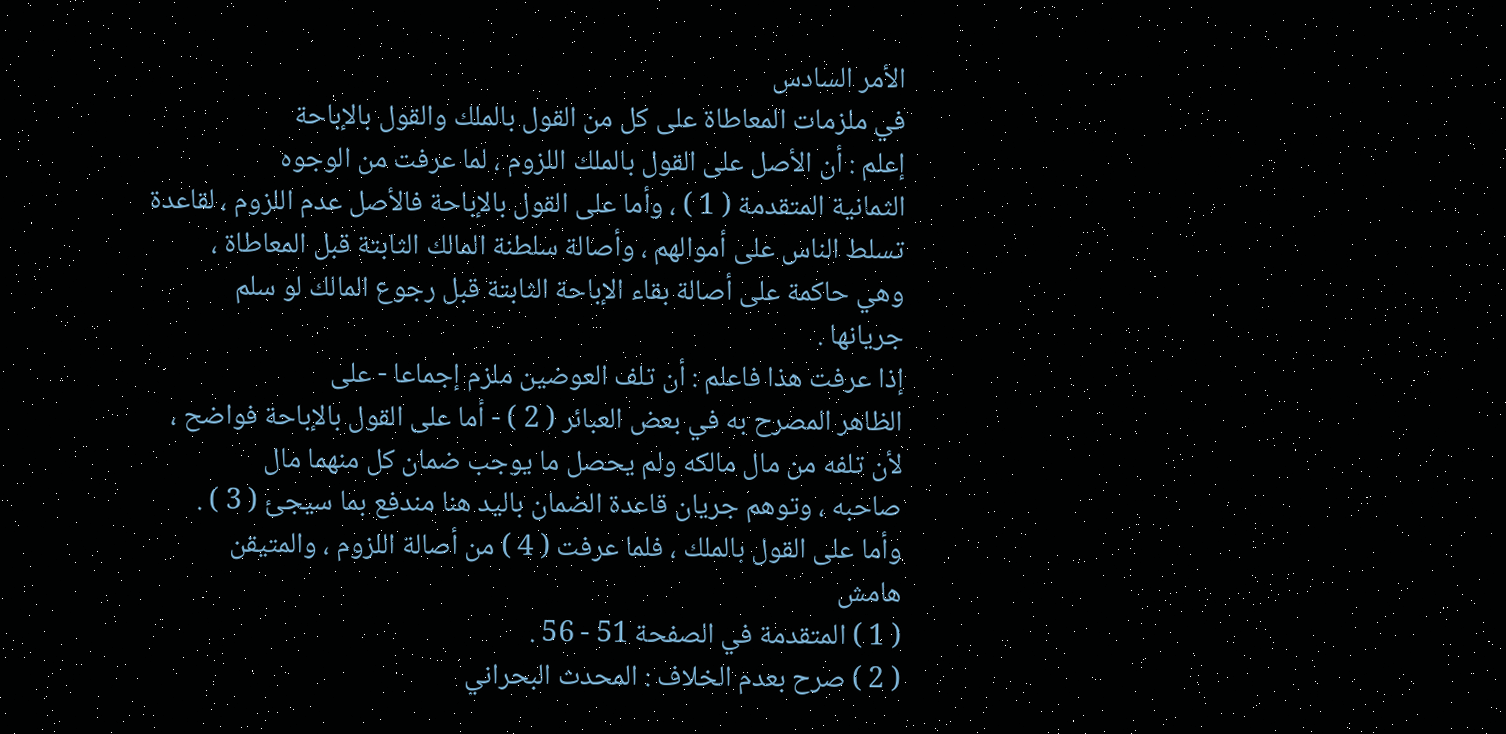الأمر السادس
في ملزمات المعاطاة على كل من القول بالملك والقول بالإباحة
إعلم : أن الأصل على القول بالملك اللزوم ، لما عرفت من الوجوه
الثمانية المتقدمة ( 1 ) ، وأما على القول بالإباحة فالأصل عدم اللزوم ، لقاعدة
تسلط الناس على أموالهم ، وأصالة سلطنة المالك الثابتة قبل المعاطاة ،
وهي حاكمة على أصالة بقاء الإباحة الثابتة قبل رجوع المالك لو سلم
جريانها .
إذا عرفت هذا فاعلم : أن تلف العوضين ملزم إجماعا - على
الظاهر المصرح به في بعض العبائر ( 2 ) - أما على القول بالإباحة فواضح ،
لأن تلفه من مال مالكه ولم يحصل ما يوجب ضمان كل منهما مال
صاحبه ، وتوهم جريان قاعدة الضمان باليد هنا مندفع بما سيجئ ( 3 ) .
وأما على القول بالملك ، فلما عرفت ( 4 ) من أصالة اللزوم ، والمتيقن
هامش
( 1 ) المتقدمة في الصفحة 51 - 56 .
( 2 ) صرح بعدم الخلاف : المحدث البحراني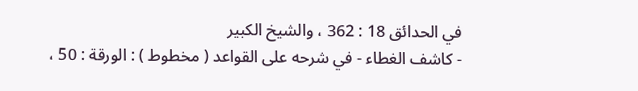في الحدائق 18 : 362 ، والشيخ الكبير
- كاشف الغطاء - في شرحه على القواعد ( مخطوط ) : الورقة : 50 ،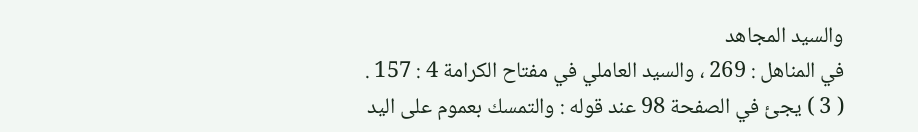والسيد المجاهد
في المناهل : 269 ، والسيد العاملي في مفتاح الكرامة 4 : 157 .
( 3 ) يجئ في الصفحة 98 عند قوله : والتمسك بعموم على اليد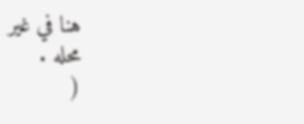هنا في غير
محله .
(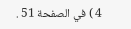4 ) في الصفحة 51 .